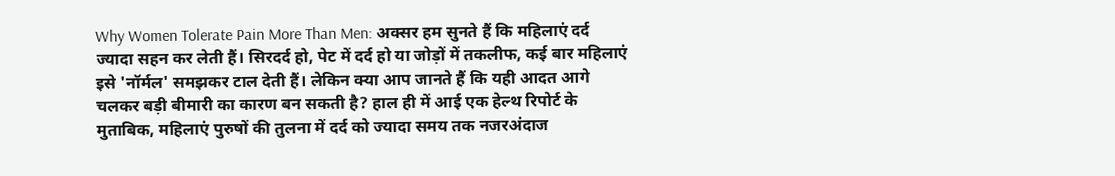Why Women Tolerate Pain More Than Men: अक्सर हम सुनते हैं कि महिलाएं दर्द ज्यादा सहन कर लेती हैं। सिरदर्द हो, पेट में दर्द हो या जोड़ों में तकलीफ, कई बार महिलाएं इसे 'नॉर्मल' समझकर टाल देती हैं। लेकिन क्या आप जानते हैं कि यही आदत आगे चलकर बड़ी बीमारी का कारण बन सकती है? हाल ही में आई एक हेल्थ रिपोर्ट के मुताबिक, महिलाएं पुरुषों की तुलना में दर्द को ज्यादा समय तक नजरअंदाज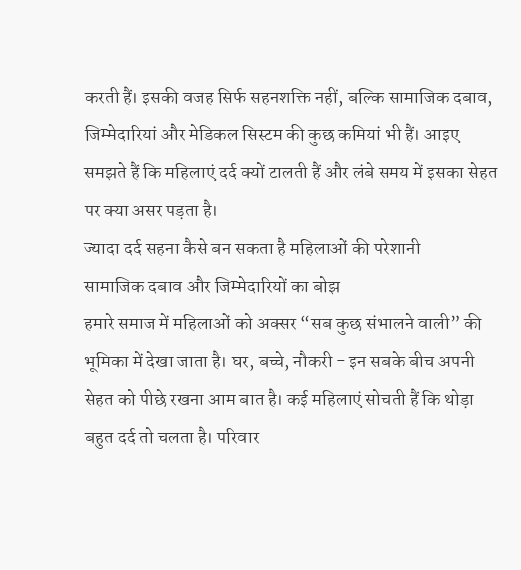करती हैं। इसकी वजह सिर्फ सहनशक्ति नहीं, बल्कि सामाजिक दबाव, जिम्मेदारियां और मेडिकल सिस्टम की कुछ कमियां भी हैं। आइए समझते हैं कि महिलाएं दर्द क्यों टालती हैं और लंबे समय में इसका सेहत पर क्या असर पड़ता है।
ज्यादा दर्द सहना कैसे बन सकता है महिलाओं की परेशानी
सामाजिक दबाव और जिम्मेदारियों का बोझ
हमारे समाज में महिलाओं को अक्सर “सब कुछ संभालने वाली” की भूमिका में देखा जाता है। घर, बच्चे, नौकरी - इन सबके बीच अपनी सेहत को पीछे रखना आम बात है। कई महिलाएं सोचती हैं कि थोड़ा बहुत दर्द तो चलता है। परिवार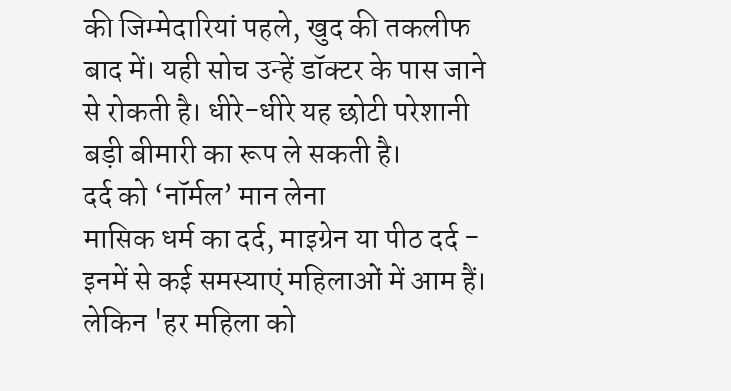की जिम्मेदारियां पहले, खुद की तकलीफ बाद में। यही सोच उन्हें डॉक्टर के पास जाने से रोकती है। धीरे-धीरे यह छोटी परेशानी बड़ी बीमारी का रूप ले सकती है।
दर्द को ‘नॉर्मल’ मान लेना
मासिक धर्म का दर्द, माइग्रेन या पीठ दर्द - इनमें से कई समस्याएं महिलाओं में आम हैं। लेकिन 'हर महिला को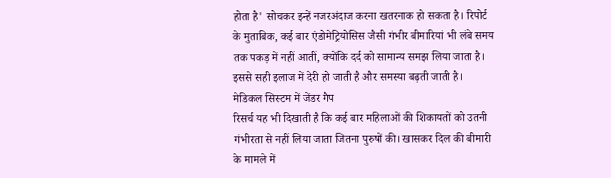होता है' सोचकर इन्हें नजरअंदाज करना खतरनाक हो सकता है। रिपोर्ट के मुताबिक, कई बार एंडोमेट्रियोसिस जैसी गंभीर बीमारियां भी लंबे समय तक पकड़ में नहीं आतीं, क्योंकि दर्द को सामान्य समझ लिया जाता है। इससे सही इलाज में देरी हो जाती है और समस्या बढ़ती जाती है।
मेडिकल सिस्टम में जेंडर गैप
रिसर्च यह भी दिखाती है कि कई बार महिलाओं की शिकायतों को उतनी गंभीरता से नहीं लिया जाता जितना पुरुषों की। खासकर दिल की बीमारी के मामले में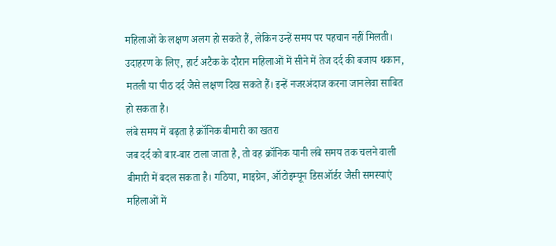महिलाओं के लक्षण अलग हो सकते हैं, लेकिन उन्हें समय पर पहचान नहीं मिलती। उदाहरण के लिए, हार्ट अटैक के दौरान महिलाओं में सीने में तेज दर्द की बजाय थकान, मतली या पीठ दर्द जैसे लक्षण दिख सकते हैं। इन्हें नजरअंदाज करना जानलेवा साबित हो सकता है।
लंबे समय में बढ़ता है क्रॉनिक बीमारी का खतरा
जब दर्द को बार-बार टाला जाता है, तो वह क्रॉनिक यानी लंबे समय तक चलने वाली बीमारी में बदल सकता है। गठिया, माइग्रेन, ऑटोइम्यून डिसऑर्डर जैसी समस्याएं महिलाओं में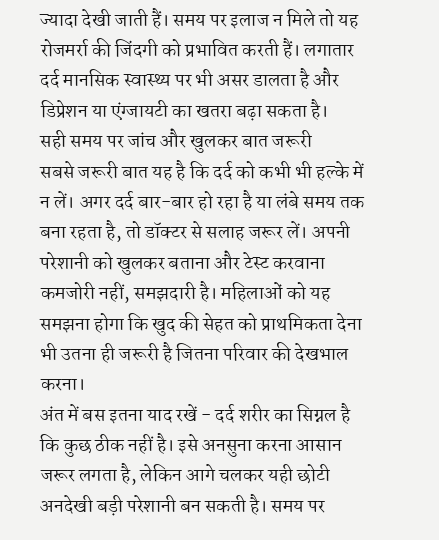ज्यादा देखी जाती हैं। समय पर इलाज न मिले तो यह रोजमर्रा की जिंदगी को प्रभावित करती हैं। लगातार दर्द मानसिक स्वास्थ्य पर भी असर डालता है और डिप्रेशन या एंग्जायटी का खतरा बढ़ा सकता है।
सही समय पर जांच और खुलकर बात जरूरी
सबसे जरूरी बात यह है कि दर्द को कभी भी हल्के में न लें। अगर दर्द बार-बार हो रहा है या लंबे समय तक बना रहता है, तो डॉक्टर से सलाह जरूर लें। अपनी परेशानी को खुलकर बताना और टेस्ट करवाना कमजोरी नहीं, समझदारी है। महिलाओं को यह समझना होगा कि खुद की सेहत को प्राथमिकता देना भी उतना ही जरूरी है जितना परिवार की देखभाल करना।
अंत में बस इतना याद रखें - दर्द शरीर का सिग्नल है कि कुछ ठीक नहीं है। इसे अनसुना करना आसान जरूर लगता है, लेकिन आगे चलकर यही छोटी अनदेखी बड़ी परेशानी बन सकती है। समय पर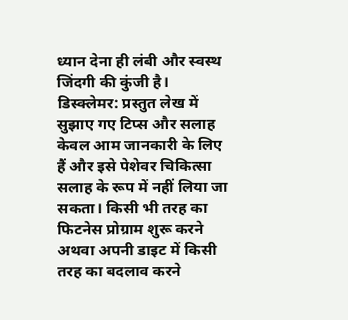ध्यान देना ही लंबी और स्वस्थ जिंदगी की कुंजी है।
डिस्क्लेमर: प्रस्तुत लेख में सुझाए गए टिप्स और सलाह केवल आम जानकारी के लिए हैं और इसे पेशेवर चिकित्सा सलाह के रूप में नहीं लिया जा सकता। किसी भी तरह का फिटनेस प्रोग्राम शुरू करने अथवा अपनी डाइट में किसी तरह का बदलाव करने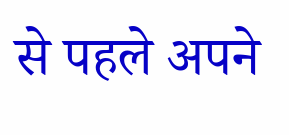से पहले अपने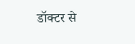डॉक्टर से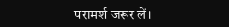परामर्श जरूर लें।